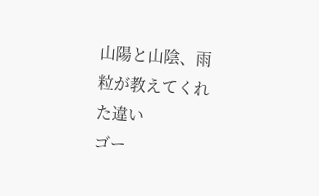山陽と山陰、雨粒が教えてくれた違い
ゴー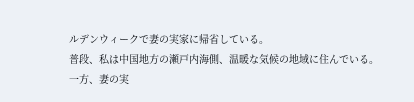ルデンウィークで妻の実家に帰省している。
普段、私は中国地方の瀬戸内海側、温暖な気候の地域に住んでいる。
一方、妻の実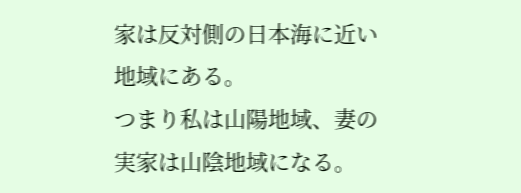家は反対側の日本海に近い地域にある。
つまり私は山陽地域、妻の実家は山陰地域になる。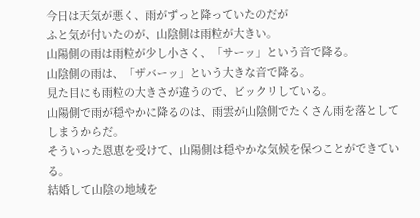今日は天気が悪く、雨がずっと降っていたのだが
ふと気が付いたのが、山陰側は雨粒が大きい。
山陽側の雨は雨粒が少し小さく、「サーッ」という音で降る。
山陰側の雨は、「ザバーッ」という大きな音で降る。
見た目にも雨粒の大きさが違うので、ビックリしている。
山陽側で雨が穏やかに降るのは、雨雲が山陰側でたくさん雨を落として
しまうからだ。
そういった恩恵を受けて、山陽側は穏やかな気候を保つことができている。
結婚して山陰の地域を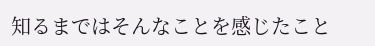知るまではそんなことを感じたこと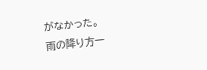がなかった。
雨の降り方一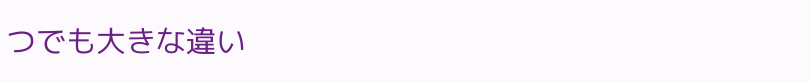つでも大きな違い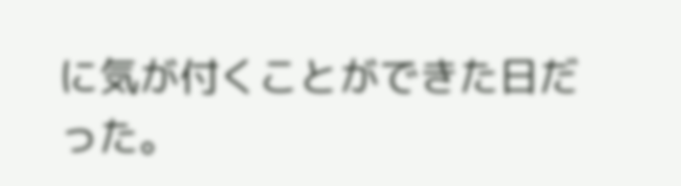に気が付くことができた日だった。